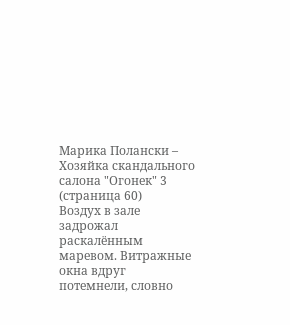Марика Полански – Хозяйка скандального салона "Огонек" 3 (страница 60)
Воздух в зале задрожал раскалённым маревом. Витражные окна вдруг потемнели, словно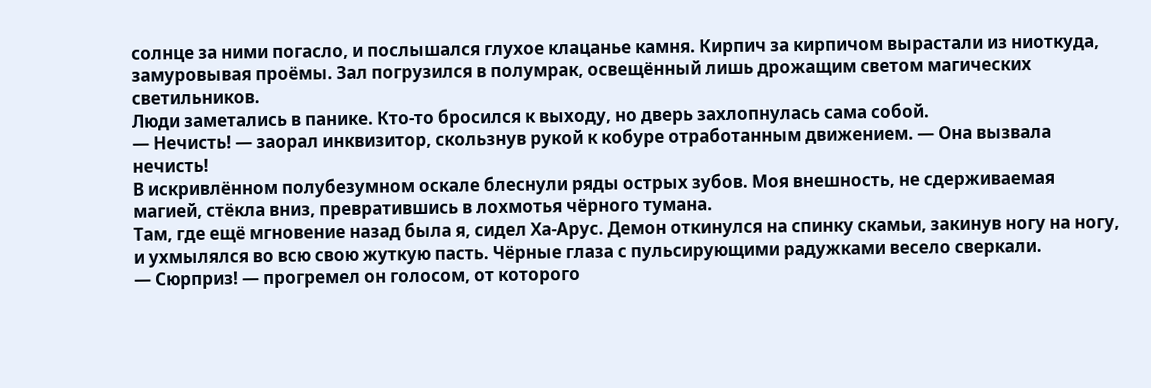солнце за ними погасло, и послышался глухое клацанье камня. Кирпич за кирпичом вырастали из ниоткуда, замуровывая проёмы. Зал погрузился в полумрак, освещённый лишь дрожащим светом магических светильников.
Люди заметались в панике. Кто-то бросился к выходу, но дверь захлопнулась сама собой.
— Нечисть! — заорал инквизитор, скользнув рукой к кобуре отработанным движением. — Она вызвала нечисть!
В искривлённом полубезумном оскале блеснули ряды острых зубов. Моя внешность, не сдерживаемая магией, стёкла вниз, превратившись в лохмотья чёрного тумана.
Там, где ещё мгновение назад была я, сидел Ха-Арус. Демон откинулся на спинку скамьи, закинув ногу на ногу, и ухмылялся во всю свою жуткую пасть. Чёрные глаза с пульсирующими радужками весело сверкали.
— Сюрприз! — прогремел он голосом, от которого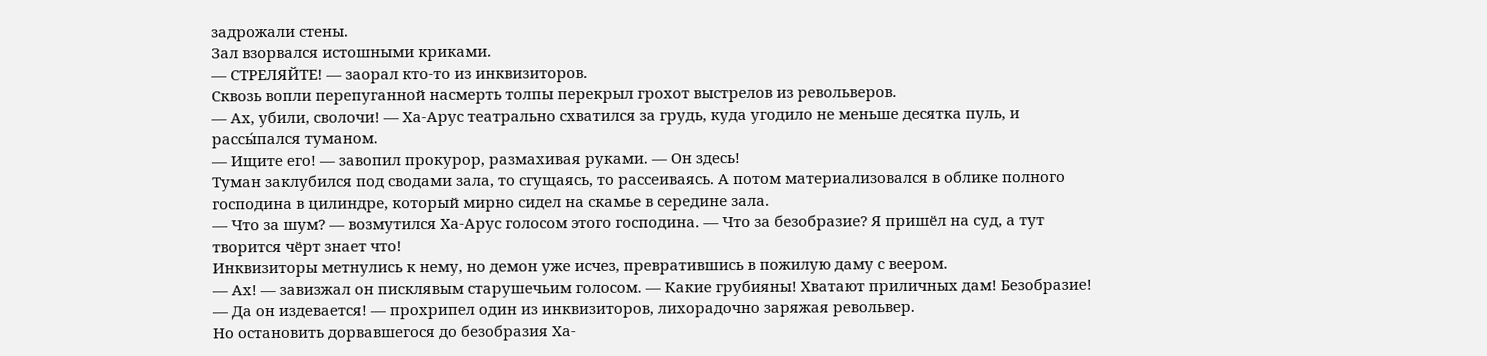задрожали стены.
Зал взорвался истошными криками.
— СТРЕЛЯЙТЕ! — заорал кто-то из инквизиторов.
Сквозь вопли перепуганной насмерть толпы перекрыл грохот выстрелов из револьверов.
— Ах, убили, сволочи! — Ха-Арус театрально схватился за грудь, куда угодило не меньше десятка пуль, и рассы́пался туманом.
— Ищите его! — завопил прокурор, размахивая руками. — Он здесь!
Туман заклубился под сводами зала, то сгущаясь, то рассеиваясь. А потом материализовался в облике полного господина в цилиндре, который мирно сидел на скамье в середине зала.
— Что за шум? — возмутился Ха-Арус голосом этого господина. — Что за безобразие? Я пришёл на суд, а тут творится чёрт знает что!
Инквизиторы метнулись к нему, но демон уже исчез, превратившись в пожилую даму с веером.
— Ах! — завизжал он писклявым старушечьим голосом. — Какие грубияны! Хватают приличных дам! Безобразие!
— Да он издевается! — прохрипел один из инквизиторов, лихорадочно заряжая револьвер.
Но остановить дорвавшегося до безобразия Ха-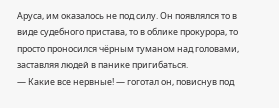Аруса, им оказалось не под силу. Он появлялся то в виде судебного пристава, то в облике прокурора, то просто проносился чёрным туманом над головами, заставляя людей в панике пригибаться.
— Какие все нервные! — гоготал он, повиснув под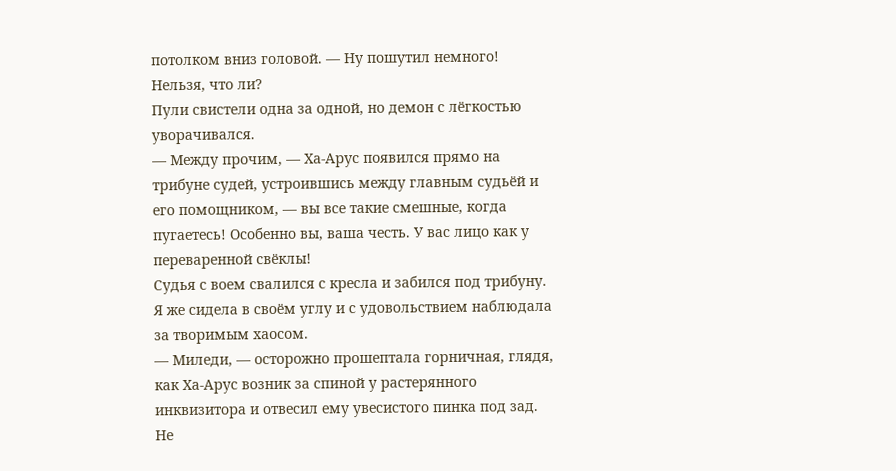потолком вниз головой. — Ну пошутил немного! Нельзя, что ли?
Пули свистели одна за одной, но демон с лёгкостью уворачивался.
— Между прочим, — Ха-Арус появился прямо на трибуне судей, устроившись между главным судьёй и его помощником, — вы все такие смешные, когда пугаетесь! Особенно вы, ваша честь. У вас лицо как у переваренной свёклы!
Судья с воем свалился с кресла и забился под трибуну.
Я же сидела в своём углу и с удовольствием наблюдала за творимым хаосом.
— Миледи, — осторожно прошептала горничная, глядя, как Ха-Арус возник за спиной у растерянного инквизитора и отвесил ему увесистого пинка под зад. Не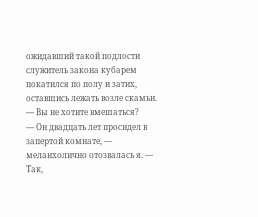ожидавший такой подлости служитель закона кубарем покатился по полу и затих, оставшись лежать возле скамьи. — Вы не хотите вмешаться?
— Он двадцать лет просидел в запертой комнате, — меланхолично отозвалась я. — Так,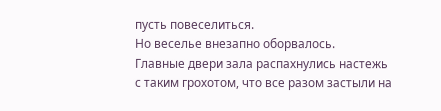пусть повеселиться.
Но веселье внезапно оборвалось.
Главные двери зала распахнулись настежь с таким грохотом, что все разом застыли на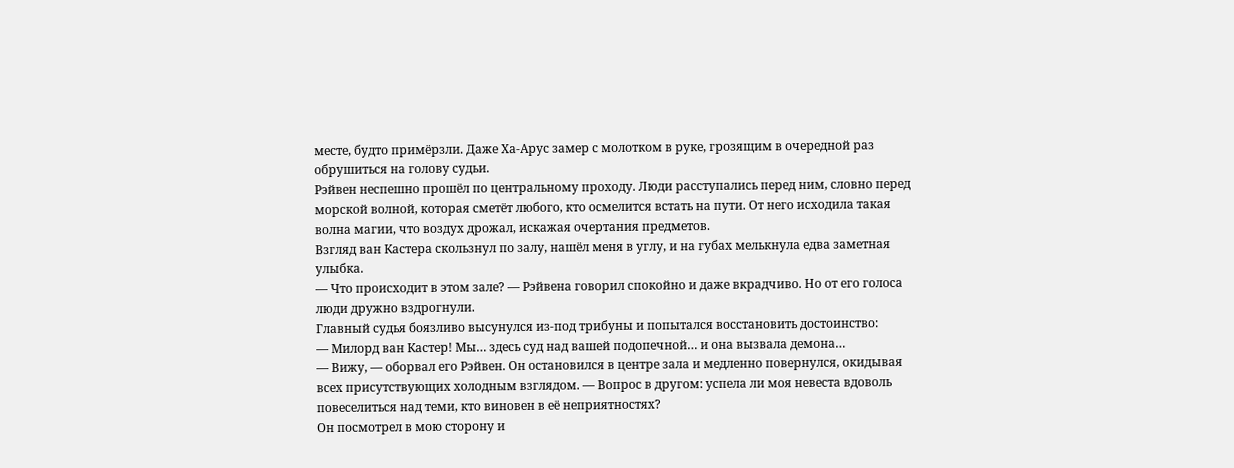месте, будто примёрзли. Даже Ха-Арус замер с молотком в руке, грозящим в очередной раз обрушиться на голову судьи.
Рэйвен неспешно прошёл по центральному проходу. Люди расступались перед ним, словно перед морской волной, которая сметёт любого, кто осмелится встать на пути. От него исходила такая волна магии, что воздух дрожал, искажая очертания предметов.
Взгляд ван Кастера скользнул по залу, нашёл меня в углу, и на губах мелькнула едва заметная улыбка.
— Что происходит в этом зале? — Рэйвена говорил спокойно и даже вкрадчиво. Но от его голоса люди дружно вздрогнули.
Главный судья боязливо высунулся из-под трибуны и попытался восстановить достоинство:
— Милорд ван Кастер! Мы… здесь суд над вашей подопечной… и она вызвала демона…
— Вижу, — оборвал его Рэйвен. Он остановился в центре зала и медленно повернулся, окидывая всех присутствующих холодным взглядом. — Вопрос в другом: успела ли моя невеста вдоволь повеселиться над теми, кто виновен в её неприятностях?
Он посмотрел в мою сторону и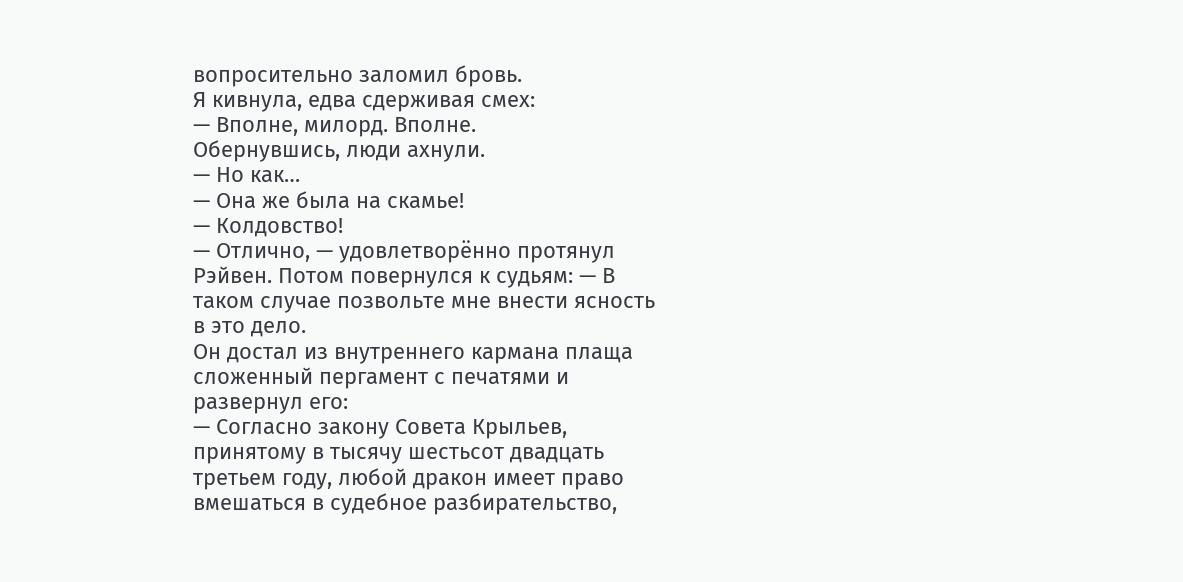вопросительно заломил бровь.
Я кивнула, едва сдерживая смех:
— Вполне, милорд. Вполне.
Обернувшись, люди ахнули.
— Но как…
— Она же была на скамье!
— Колдовство!
— Отлично, — удовлетворённо протянул Рэйвен. Потом повернулся к судьям: — В таком случае позвольте мне внести ясность в это дело.
Он достал из внутреннего кармана плаща сложенный пергамент с печатями и развернул его:
— Согласно закону Совета Крыльев, принятому в тысячу шестьсот двадцать третьем году, любой дракон имеет право вмешаться в судебное разбирательство,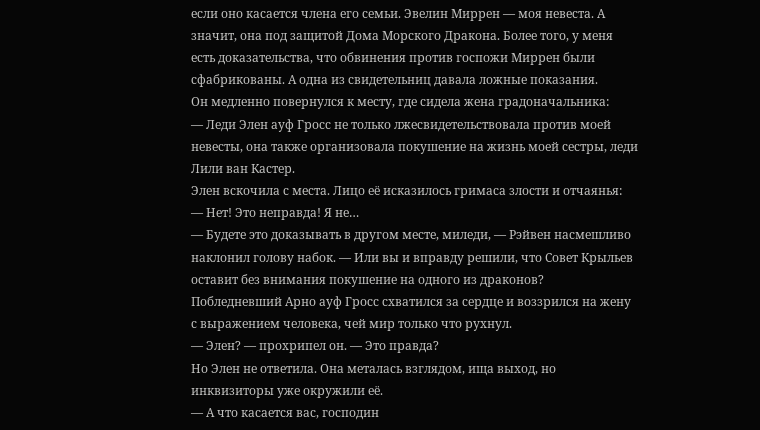если оно касается члена его семьи. Эвелин Миррен — моя невеста. А значит, она под защитой Дома Морского Дракона. Более того, у меня есть доказательства, что обвинения против госпожи Миррен были сфабрикованы. А одна из свидетельниц давала ложные показания.
Он медленно повернулся к месту, где сидела жена градоначальника:
— Леди Элен ауф Гросс не только лжесвидетельствовала против моей невесты, она также организовала покушение на жизнь моей сестры, леди Лили ван Кастер.
Элен вскочила с места. Лицо её исказилось гримаса злости и отчаянья:
— Нет! Это неправда! Я не…
— Будете это доказывать в другом месте, миледи, — Рэйвен насмешливо наклонил голову набок. — Или вы и вправду решили, что Совет Крыльев оставит без внимания покушение на одного из драконов?
Побледневший Арно ауф Гросс схватился за сердце и воззрился на жену с выражением человека, чей мир только что рухнул.
— Элен? — прохрипел он. — Это правда?
Но Элен не ответила. Она металась взглядом, ища выход, но инквизиторы уже окружили её.
— А что касается вас, господин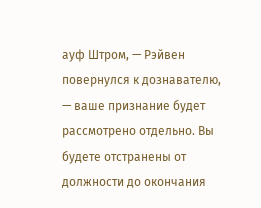ауф Штром, — Рэйвен повернулся к дознавателю, — ваше признание будет рассмотрено отдельно. Вы будете отстранены от должности до окончания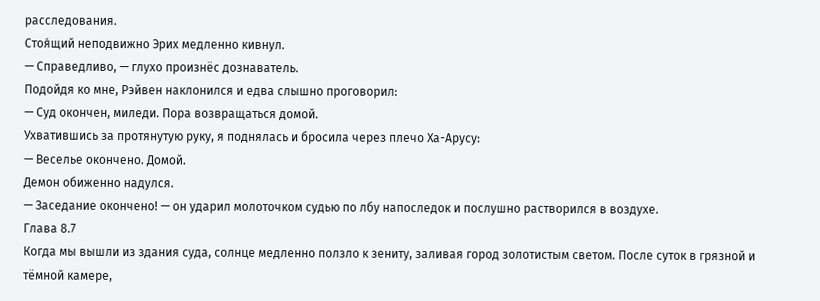расследования.
Стоя́щий неподвижно Эрих медленно кивнул.
— Справедливо, — глухо произнёс дознаватель.
Подойдя ко мне, Рэйвен наклонился и едва слышно проговорил:
— Суд окончен, миледи. Пора возвращаться домой.
Ухватившись за протянутую руку, я поднялась и бросила через плечо Ха-Арусу:
— Веселье окончено. Домой.
Демон обиженно надулся.
— Заседание окончено! — он ударил молоточком судью по лбу напоследок и послушно растворился в воздухе.
Глава 8.7
Когда мы вышли из здания суда, солнце медленно ползло к зениту, заливая город золотистым светом. После суток в грязной и тёмной камере,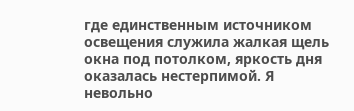где единственным источником освещения служила жалкая щель окна под потолком, яркость дня оказалась нестерпимой. Я невольно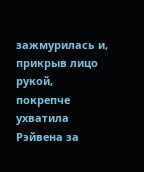зажмурилась и, прикрыв лицо рукой, покрепче ухватила Рэйвена за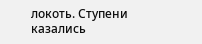локоть. Ступени казались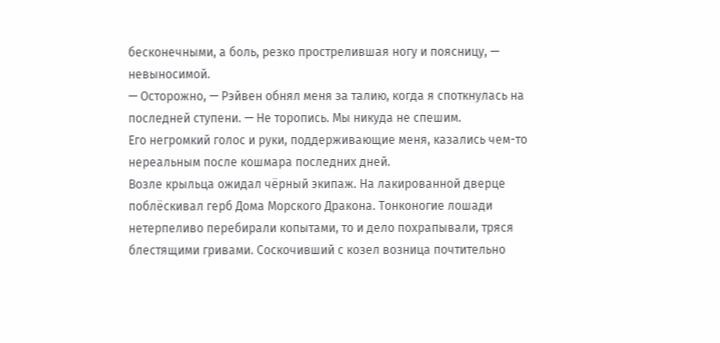бесконечными, а боль, резко прострелившая ногу и поясницу, — невыносимой.
— Осторожно, — Рэйвен обнял меня за талию, когда я споткнулась на последней ступени. — Не торопись. Мы никуда не спешим.
Его негромкий голос и руки, поддерживающие меня, казались чем-то нереальным после кошмара последних дней.
Возле крыльца ожидал чёрный экипаж. На лакированной дверце поблёскивал герб Дома Морского Дракона. Тонконогие лошади нетерпеливо перебирали копытами, то и дело похрапывали, тряся блестящими гривами. Соскочивший с козел возница почтительно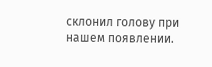склонил голову при нашем появлении.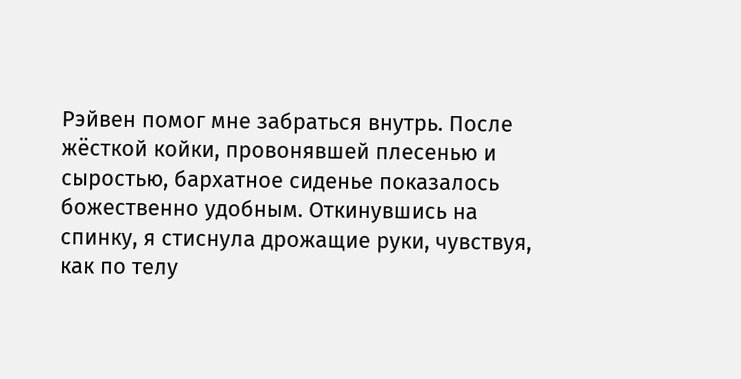Рэйвен помог мне забраться внутрь. После жёсткой койки, провонявшей плесенью и сыростью, бархатное сиденье показалось божественно удобным. Откинувшись на спинку, я стиснула дрожащие руки, чувствуя, как по телу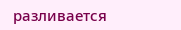разливается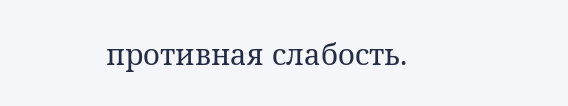противная слабость.